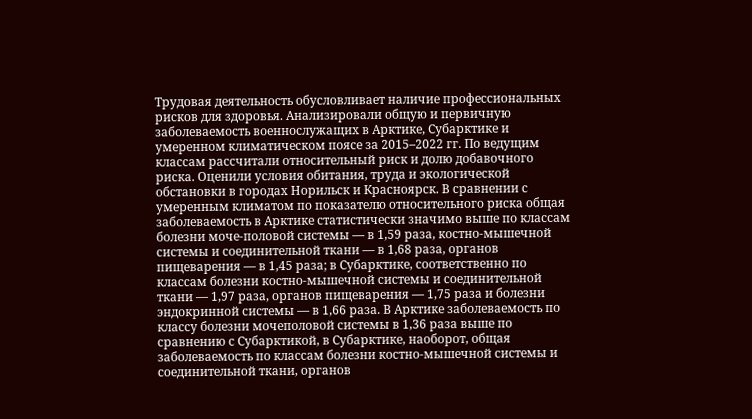Трудовая деятельность обусловливает наличие профессиональных рисков для здоровья. Анализировали общую и первичную заболеваемость военнослужащих в Арктике, Субарктике и умеренном климатическом поясе за 2015–2022 гг. По ведущим классам рассчитали относительный риск и долю добавочного риска. Оценили условия обитания, труда и экологической обстановки в городах Норильск и Красноярск. В сравнении с умеренным климатом по показателю относительного риска общая заболеваемость в Арктике статистически значимо выше по классам болезни моче-половой системы — в 1,59 раза, костно-мышечной системы и соединительной ткани — в 1,68 раза, органов пищеварения — в 1,45 раза; в Субарктике, соответственно по классам болезни костно-мышечной системы и соединительной ткани — 1,97 раза, органов пищеварения — 1,75 раза и болезни эндокринной системы — в 1,66 раза. В Арктике заболеваемость по классу болезни мочеполовой системы в 1,36 раза выше по сравнению с Субарктикой, в Субарктике, наоборот, общая заболеваемость по классам болезни костно-мышечной системы и соединительной ткани, органов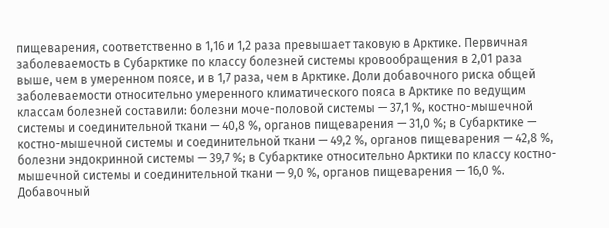пищеварения, соответственно в 1,16 и 1,2 раза превышает таковую в Арктике. Первичная заболеваемость в Субарктике по классу болезней системы кровообращения в 2,01 раза выше, чем в умеренном поясе, и в 1,7 раза, чем в Арктике. Доли добавочного риска общей заболеваемости относительно умеренного климатического пояса в Арктике по ведущим классам болезней составили: болезни моче-половой системы — 37,1 %, костно-мышечной системы и соединительной ткани — 40,8 %, органов пищеварения — 31,0 %; в Субарктике — костно-мышечной системы и соединительной ткани — 49,2 %, органов пищеварения — 42,8 %, болезни эндокринной системы — 39,7 %; в Субарктике относительно Арктики по классу костно-мышечной системы и соединительной ткани — 9,0 %, органов пищеварения — 16,0 %. Добавочный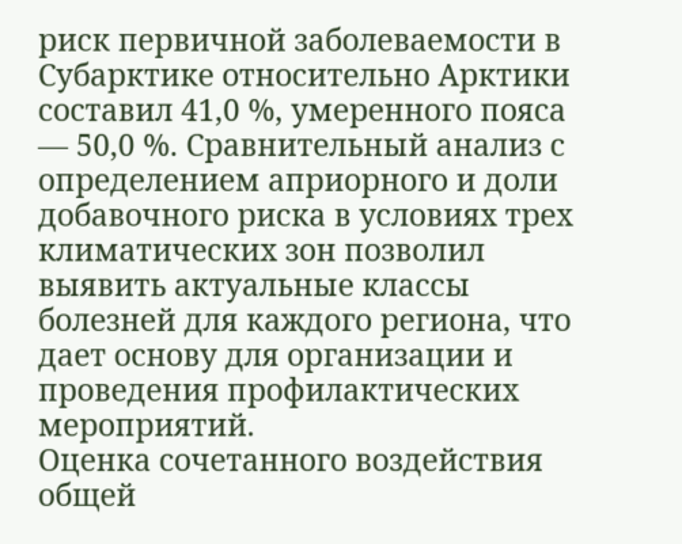риск первичной заболеваемости в Субарктике относительно Арктики составил 41,0 %, умеренного пояса — 50,0 %. Сравнительный анализ с определением априорного и доли добавочного риска в условиях трех климатических зон позволил выявить актуальные классы болезней для каждого региона, что дает основу для организации и проведения профилактических мероприятий.
Оценка сочетанного воздействия общей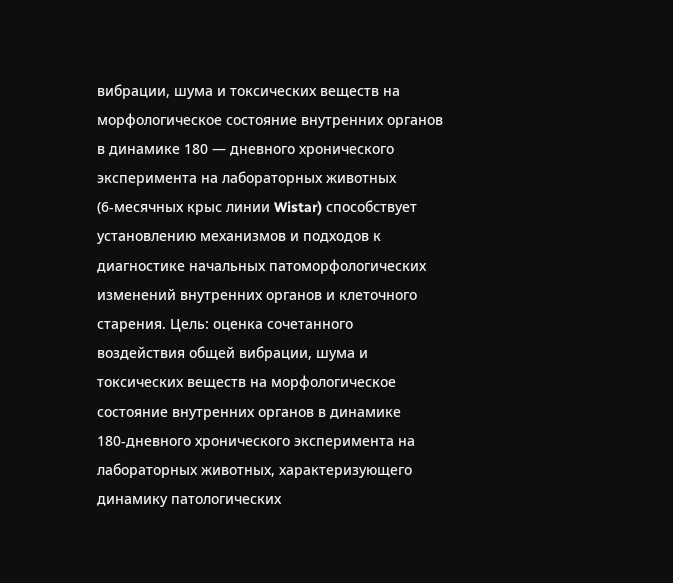вибрации, шума и токсических веществ на морфологическое состояние внутренних органов в динамике 180 — дневного хронического эксперимента на лабораторных животных (6‑месячных крыс линии Wistar) способствует установлению механизмов и подходов к диагностике начальных патоморфологических изменений внутренних органов и клеточного старения. Цель: оценка сочетанного воздействия общей вибрации, шума и токсических веществ на морфологическое состояние внутренних органов в динамике 180‑дневного хронического эксперимента на лабораторных животных, характеризующего динамику патологических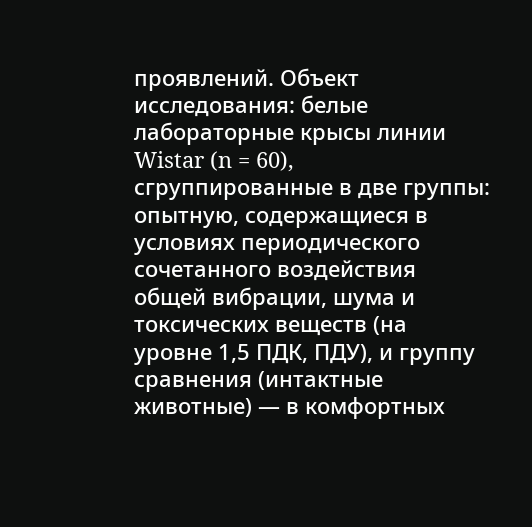проявлений. Объект исследования: белые лабораторные крысы линии Wistar (n = 60), сгруппированные в две группы: опытную, содержащиеся в условиях периодического сочетанного воздействия общей вибрации, шума и токсических веществ (на уровне 1,5 ПДК, ПДУ), и группу сравнения (интактные животные) — в комфортных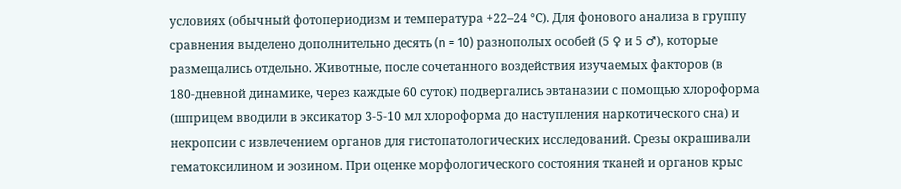условиях (обычный фотопериодизм и температура +22–24 °С). Для фонового анализа в группу сравнения выделено дополнительно десять (n = 10) разнополых особей (5 ♀ и 5 ♂), которые размещались отдельно. Животные, после сочетанного воздействия изучаемых факторов (в 180‑дневной динамике, через каждые 60 суток) подвергались эвтаназии с помощью хлороформа (шприцем вводили в эксикатор 3‑5‑10 мл хлороформа до наступления наркотического сна) и некропсии с извлечением органов для гистопатологических исследований. Срезы окрашивали гематоксилином и эозином. При оценке морфологического состояния тканей и органов крыс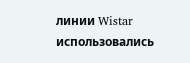линии Wistar использовались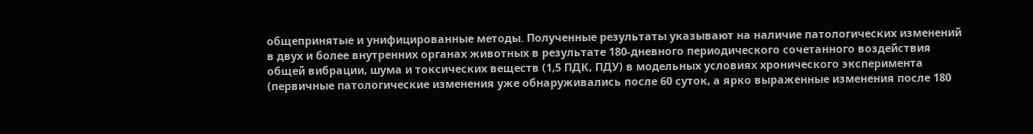общепринятые и унифицированные методы. Полученные результаты указывают на наличие патологических изменений в двух и более внутренних органах животных в результате 180‑дневного периодического сочетанного воздействия общей вибрации, шума и токсических веществ (1,5 ПДК, ПДУ) в модельных условиях хронического эксперимента (первичные патологические изменения уже обнаруживались после 60 суток, а ярко выраженные изменения после 180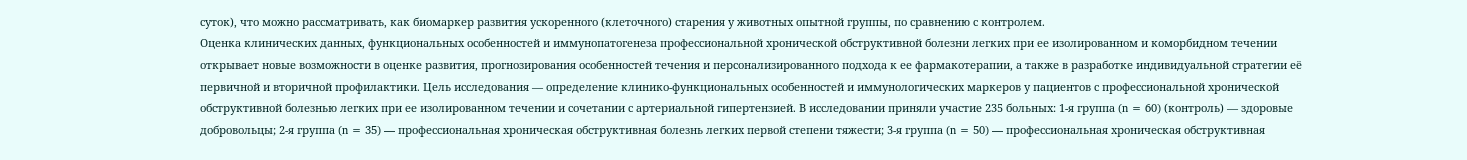суток), что можно рассматривать, как биомаркер развития ускоренного (клеточного) старения у животных опытной группы, по сравнению с контролем.
Оценка клинических данных, функциональных особенностей и иммунопатогенеза профессиональной хронической обструктивной болезни легких при ее изолированном и коморбидном течении открывает новые возможности в оценке развития, прогнозирования особенностей течения и персонализированного подхода к ее фармакотерапии, а также в разработке индивидуальной стратегии её первичной и вторичной профилактики. Цель исследования — определение клинико-функциональных особенностей и иммунологических маркеров у пациентов с профессиональной хронической обструктивной болезнью легких при ее изолированном течении и сочетании с артериальной гипертензией. В исследовании приняли участие 235 больных: 1‑я группа (n = 60) (контроль) — здоровые добровольцы; 2‑я группа (n = 35) — профессиональная хроническая обструктивная болезнь легких первой степени тяжести; 3‑я группа (n = 50) — профессиональная хроническая обструктивная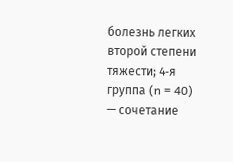болезнь легких второй степени тяжести; 4‑я группа (n = 40) — сочетание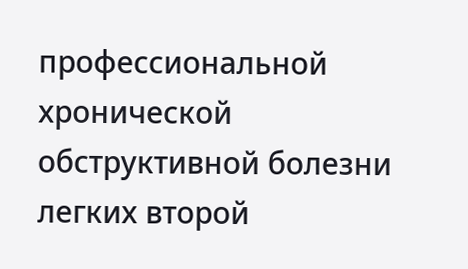профессиональной хронической обструктивной болезни легких второй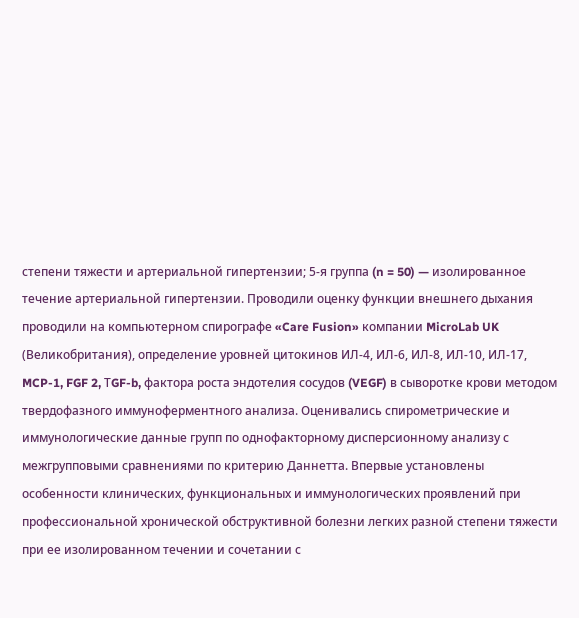степени тяжести и артериальной гипертензии; 5‑я группа (n = 50) — изолированное течение артериальной гипертензии. Проводили оценку функции внешнего дыхания проводили на компьютерном спирографе «Care Fusion» компании MicroLab UK (Великобритания), определение уровней цитокинов ИЛ-4, ИЛ-6, ИЛ-8, ИЛ-10, ИЛ-17, MCP-1, FGF 2, ТGF-b, фактора роста эндотелия сосудов (VEGF) в сыворотке крови методом твердофазного иммуноферментного анализа. Оценивались спирометрические и иммунологические данные групп по однофакторному дисперсионному анализу с межгрупповыми сравнениями по критерию Даннетта. Впервые установлены особенности клинических, функциональных и иммунологических проявлений при профессиональной хронической обструктивной болезни легких разной степени тяжести при ее изолированном течении и сочетании с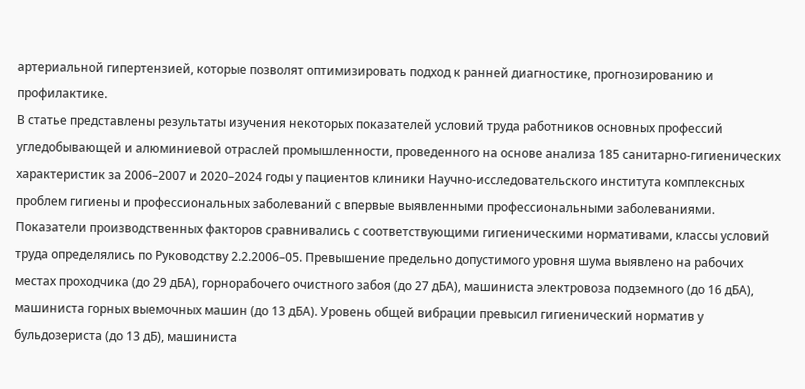артериальной гипертензией, которые позволят оптимизировать подход к ранней диагностике, прогнозированию и профилактике.
В статье представлены результаты изучения некоторых показателей условий труда работников основных профессий угледобывающей и алюминиевой отраслей промышленности, проведенного на основе анализа 185 санитарно-гигиенических характеристик за 2006–2007 и 2020–2024 годы у пациентов клиники Научно-исследовательского института комплексных проблем гигиены и профессиональных заболеваний с впервые выявленными профессиональными заболеваниями. Показатели производственных факторов сравнивались с соответствующими гигиеническими нормативами, классы условий труда определялись по Руководству 2.2.2006–05. Превышение предельно допустимого уровня шума выявлено на рабочих местах проходчика (до 29 дБА), горнорабочего очистного забоя (до 27 дБА), машиниста электровоза подземного (до 16 дБА), машиниста горных выемочных машин (до 13 дБА). Уровень общей вибрации превысил гигиенический норматив у бульдозериста (до 13 дБ), машиниста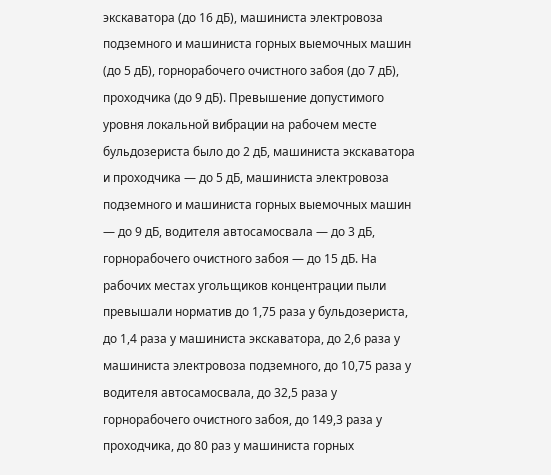экскаватора (до 16 дБ), машиниста электровоза подземного и машиниста горных выемочных машин (до 5 дБ), горнорабочего очистного забоя (до 7 дБ), проходчика (до 9 дБ). Превышение допустимого уровня локальной вибрации на рабочем месте бульдозериста было до 2 дБ, машиниста экскаватора и проходчика — до 5 дБ, машиниста электровоза подземного и машиниста горных выемочных машин — до 9 дБ, водителя автосамосвала — до 3 дБ, горнорабочего очистного забоя — до 15 дБ. На рабочих местах угольщиков концентрации пыли превышали норматив до 1,75 раза у бульдозериста, до 1,4 раза у машиниста экскаватора, до 2,6 раза у машиниста электровоза подземного, до 10,75 раза у водителя автосамосвала, до 32,5 раза у горнорабочего очистного забоя, до 149,3 раза у проходчика, до 80 раз у машиниста горных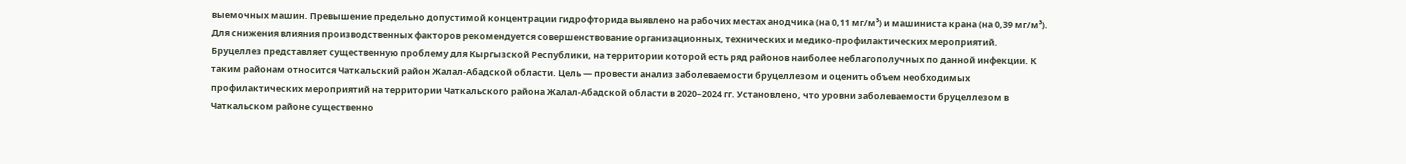выемочных машин. Превышение предельно допустимой концентрации гидрофторида выявлено на рабочих местах анодчика (на 0,11 мг/м³) и машиниста крана (на 0,39 мг/м³). Для снижения влияния производственных факторов рекомендуется совершенствование организационных, технических и медико-профилактических мероприятий.
Бруцеллез представляет существенную проблему для Кыргызской Республики, на территории которой есть ряд районов наиболее неблагополучных по данной инфекции. К таким районам относится Чаткальский район Жалал-Абадской области. Цель — провести анализ заболеваемости бруцеллезом и оценить объем необходимых профилактических мероприятий на территории Чаткальского района Жалал-Абадской области в 2020–2024 гг. Установлено, что уровни заболеваемости бруцеллезом в Чаткальском районе существенно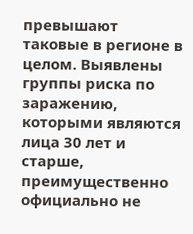превышают таковые в регионе в целом. Выявлены группы риска по заражению, которыми являются лица 30 лет и старше, преимущественно официально не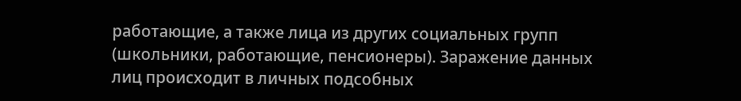работающие, а также лица из других социальных групп (школьники, работающие, пенсионеры). Заражение данных лиц происходит в личных подсобных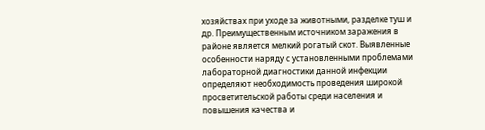хозяйствах при уходе за животными, разделке туш и др. Преимущественным источником заражения в районе является мелкий рогатый скот. Выявленные особенности наряду с установленными проблемами лабораторной диагностики данной инфекции определяют необходимость проведения широкой просветительской работы среди населения и повышения качества и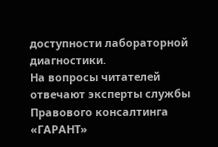доступности лабораторной диагностики.
На вопросы читателей отвечают эксперты службы Правового консалтинга «ГАРАНТ»